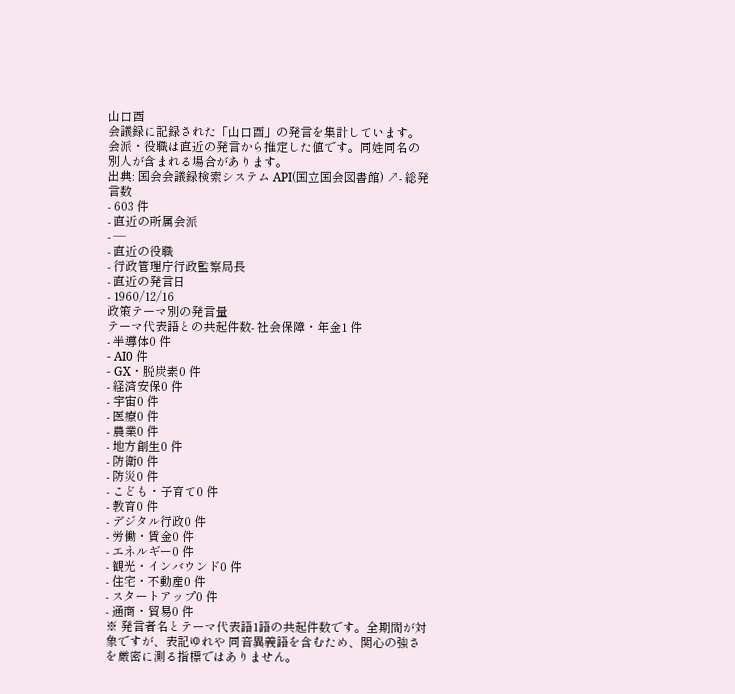山口酉
会議録に記録された「山口酉」の発言を集計しています。会派・役職は直近の発言から推定した値です。同姓同名の別人が含まれる場合があります。
出典: 国会会議録検索システム API(国立国会図書館) ↗- 総発言数
- 603 件
- 直近の所属会派
- —
- 直近の役職
- 行政管理庁行政監察局長
- 直近の発言日
- 1960/12/16
政策テーマ別の発言量
テーマ代表語との共起件数- 社会保障・年金1 件
- 半導体0 件
- AI0 件
- GX・脱炭素0 件
- 経済安保0 件
- 宇宙0 件
- 医療0 件
- 農業0 件
- 地方創生0 件
- 防衛0 件
- 防災0 件
- こども・子育て0 件
- 教育0 件
- デジタル行政0 件
- 労働・賃金0 件
- エネルギー0 件
- 観光・インバウンド0 件
- 住宅・不動産0 件
- スタートアップ0 件
- 通商・貿易0 件
※ 発言者名とテーマ代表語1語の共起件数です。全期間が対象ですが、表記ゆれや 同音異義語を含むため、関心の強さを厳密に測る指標ではありません。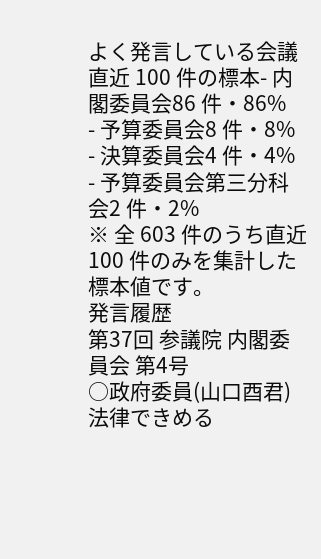よく発言している会議
直近 100 件の標本- 内閣委員会86 件・86%
- 予算委員会8 件・8%
- 決算委員会4 件・4%
- 予算委員会第三分科会2 件・2%
※ 全 603 件のうち直近 100 件のみを集計した標本値です。
発言履歴
第37回 参議院 内閣委員会 第4号
○政府委員(山口酉君) 法律できめる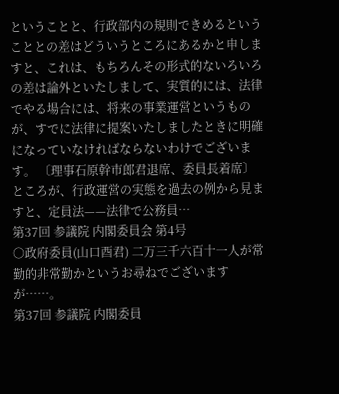ということと、行政部内の規則できめるということとの差はどういうところにあるかと申しますと、これは、もちろんその形式的ないろいろの差は論外といたしまして、実質的には、法律でやる場合には、将来の事業運営というものが、すでに法律に提案いたしましたときに明確になっていなければならないわけでございます。 〔理事石原幹市郎君退席、委員長着席〕 ところが、行政運営の実態を過去の例から見ますと、定員法——法律で公務員…
第37回 参議院 内閣委員会 第4号
○政府委員(山口酉君) 二万三千六百十一人が常勤的非常勤かというお尋ねでございますが……。
第37回 参議院 内閣委員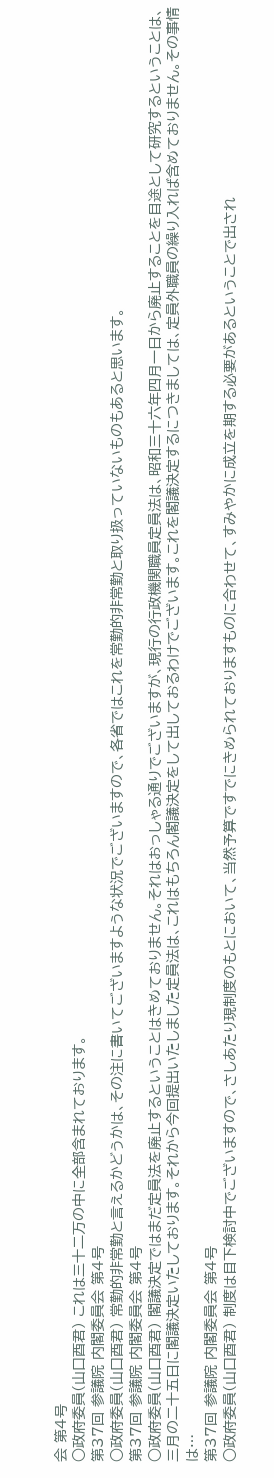会 第4号
○政府委員(山口酉君) これは三十二万の中に全部含まれております。
第37回 参議院 内閣委員会 第4号
○政府委員(山口酉君) 常勤的非常勤と言えるかどうかは、その注に書いてございますような状況でございますので、各省ではこれを常勤的非常勤と取り扱っていないものもあると思います。
第37回 参議院 内閣委員会 第4号
○政府委員(山口酉君) 閣議決定ではまだ定員法を廃止するということはきめておりません。それはおっしゃる通りでございますが、現行の行政機関職員定員法は、昭和三十六年四月一日から廃止することを目途として研究するということは、三月の二十五日に閣議決定いたしております。それから今回提出いたしました定員法は、これはもちろん閣議決定をして出しておるわけでございます。これを閣議決定するにつきましては、定員外職員の繰り入れば含めておりません。その事情は…
第37回 参議院 内閣委員会 第4号
○政府委員(山口酉君) 制度は目下検討中でございますので、さしあたり現制度のもとにおいて、当然予算ですでにきめられておりますものに合わせて、すみやかに成立を期する必要があるということで出され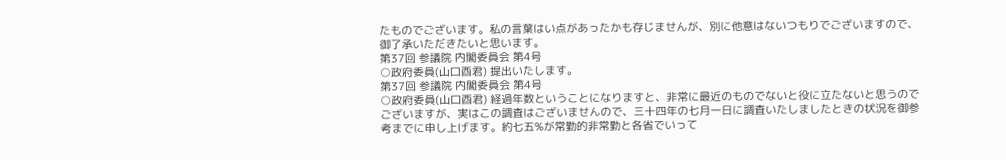たものでございます。私の言葉はい点があったかも存じませんが、別に他意はないつもりでございますので、御了承いただきたいと思います。
第37回 参議院 内閣委員会 第4号
○政府委員(山口酉君) 提出いたします。
第37回 参議院 内閣委員会 第4号
○政府委員(山口酉君) 経過年数ということになりますと、非常に最近のものでないと役に立たないと思うのでございますが、実はこの調査はございませんので、三十四年の七月一日に調査いたしましたときの状況を御参考までに申し上げます。約七五%が常勤的非常勤と各省でいって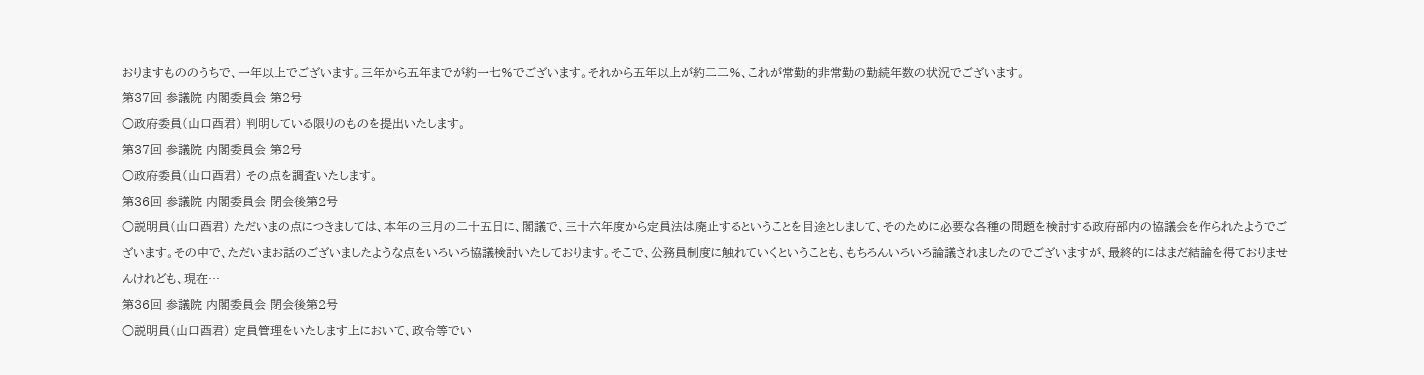おりますもののうちで、一年以上でございます。三年から五年までが約一七%でございます。それから五年以上が約二二%、これが常勤的非常勤の勤続年数の状況でございます。
第37回 参議院 内閣委員会 第2号
○政府委員(山口酉君) 判明している限りのものを提出いたします。
第37回 参議院 内閣委員会 第2号
○政府委員(山口酉君) その点を調査いたします。
第36回 参議院 内閣委員会 閉会後第2号
○説明員(山口酉君) ただいまの点につきましては、本年の三月の二十五日に、閣議で、三十六年度から定員法は廃止するということを目途としまして、そのために必要な各種の問題を検討する政府部内の協議会を作られたようでございます。その中で、ただいまお話のございましたような点をいろいろ協議検討いたしております。そこで、公務員制度に触れていくということも、もちろんいろいろ論議されましたのでございますが、最終的にはまだ結論を得ておりませんけれども、現在…
第36回 参議院 内閣委員会 閉会後第2号
○説明員(山口酉君) 定員管理をいたします上において、政令等でい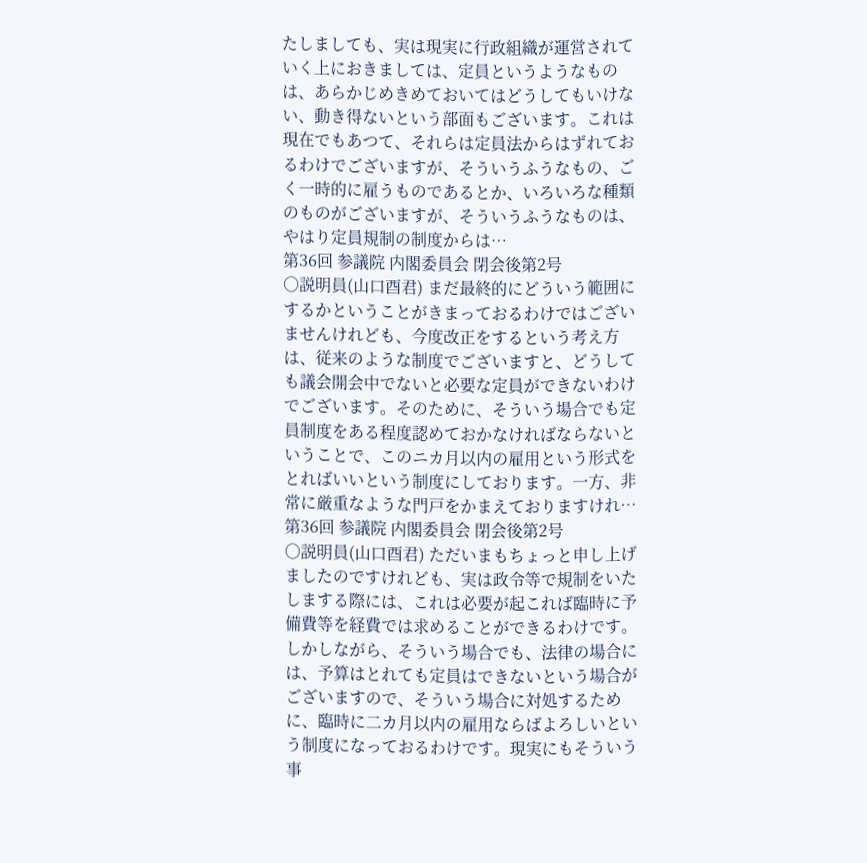たしましても、実は現実に行政組織が運営されていく上におきましては、定員というようなものは、あらかじめきめておいてはどうしてもいけない、動き得ないという部面もございます。これは現在でもあつて、それらは定員法からはずれておるわけでございますが、そういうふうなもの、ごく一時的に雇うものであるとか、いろいろな種類のものがございますが、そういうふうなものは、やはり定員規制の制度からは…
第36回 参議院 内閣委員会 閉会後第2号
○説明員(山口酉君) まだ最終的にどういう範囲にするかということがきまっておるわけではございませんけれども、今度改正をするという考え方は、従来のような制度でございますと、どうしても議会開会中でないと必要な定員ができないわけでございます。そのために、そういう場合でも定員制度をある程度認めておかなければならないということで、このニカ月以内の雇用という形式をとればいいという制度にしております。一方、非常に厳重なような門戸をかまえておりますけれ…
第36回 参議院 内閣委員会 閉会後第2号
○説明員(山口酉君) ただいまもちょっと申し上げましたのですけれども、実は政令等で規制をいたしまする際には、これは必要が起これば臨時に予備費等を経費では求めることができるわけです。しかしながら、そういう場合でも、法律の場合には、予算はとれても定員はできないという場合がございますので、そういう場合に対処するために、臨時に二カ月以内の雇用ならばよろしいという制度になっておるわけです。現実にもそういう事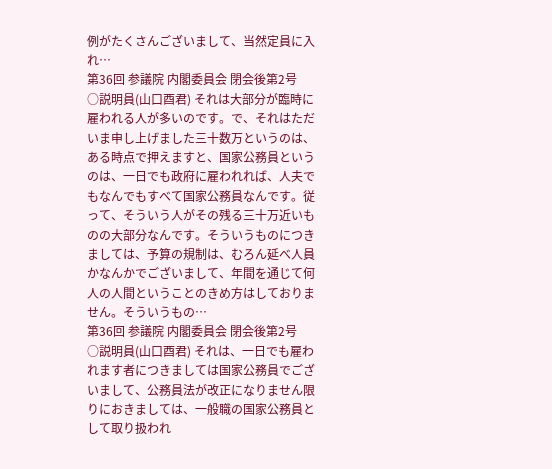例がたくさんございまして、当然定員に入れ…
第36回 参議院 内閣委員会 閉会後第2号
○説明員(山口酉君) それは大部分が臨時に雇われる人が多いのです。で、それはただいま申し上げました三十数万というのは、ある時点で押えますと、国家公務員というのは、一日でも政府に雇われれば、人夫でもなんでもすべて国家公務員なんです。従って、そういう人がその残る三十万近いものの大部分なんです。そういうものにつきましては、予算の規制は、むろん延べ人員かなんかでございまして、年間を通じて何人の人間ということのきめ方はしておりません。そういうもの…
第36回 参議院 内閣委員会 閉会後第2号
○説明員(山口酉君) それは、一日でも雇われます者につきましては国家公務員でございまして、公務員法が改正になりません限りにおきましては、一般職の国家公務員として取り扱われ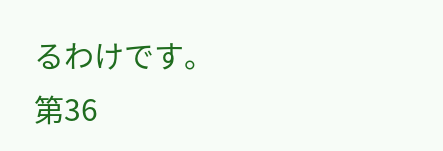るわけです。
第36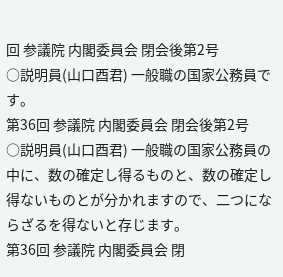回 参議院 内閣委員会 閉会後第2号
○説明員(山口酉君) 一般職の国家公務員です。
第36回 参議院 内閣委員会 閉会後第2号
○説明員(山口酉君) 一般職の国家公務員の中に、数の確定し得るものと、数の確定し得ないものとが分かれますので、二つにならざるを得ないと存じます。
第36回 参議院 内閣委員会 閉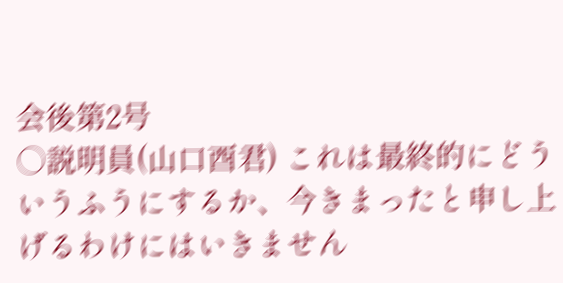会後第2号
○説明員(山口酉君) これは最終的にどういうふうにするか、今きまったと申し上げるわけにはいきません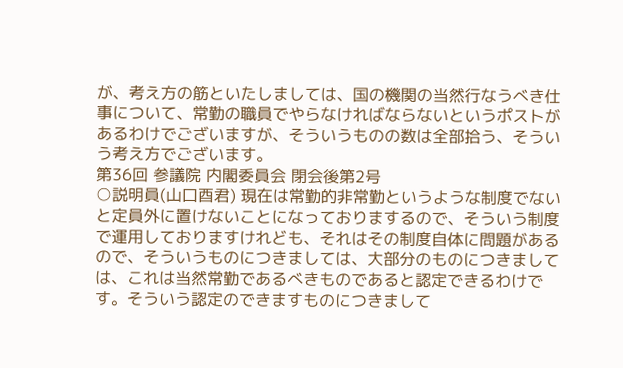が、考え方の筋といたしましては、国の機関の当然行なうべき仕事について、常勤の職員でやらなければならないというポストがあるわけでございますが、そういうものの数は全部拾う、そういう考え方でございます。
第36回 参議院 内閣委員会 閉会後第2号
○説明員(山口酉君) 現在は常勤的非常勤というような制度でないと定員外に置けないことになっておりまするので、そういう制度で運用しておりますけれども、それはその制度自体に問題があるので、そういうものにつきましては、大部分のものにつきましては、これは当然常勤であるべきものであると認定できるわけです。そういう認定のできますものにつきまして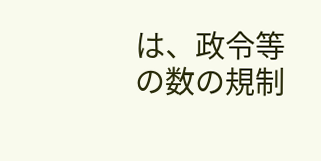は、政令等の数の規制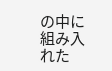の中に組み入れた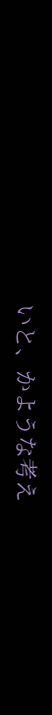いと、かような考え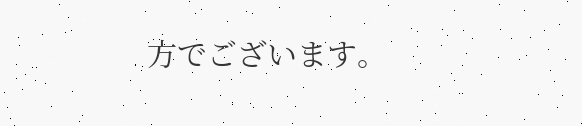方でございます。